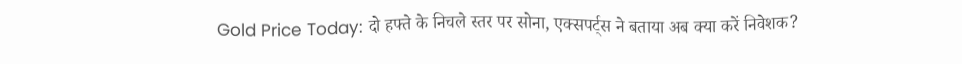Gold Price Today: दो हफ्ते के निचले स्तर पर सोना, एक्सपर्ट्स ने बताया अब क्या करें निवेशक?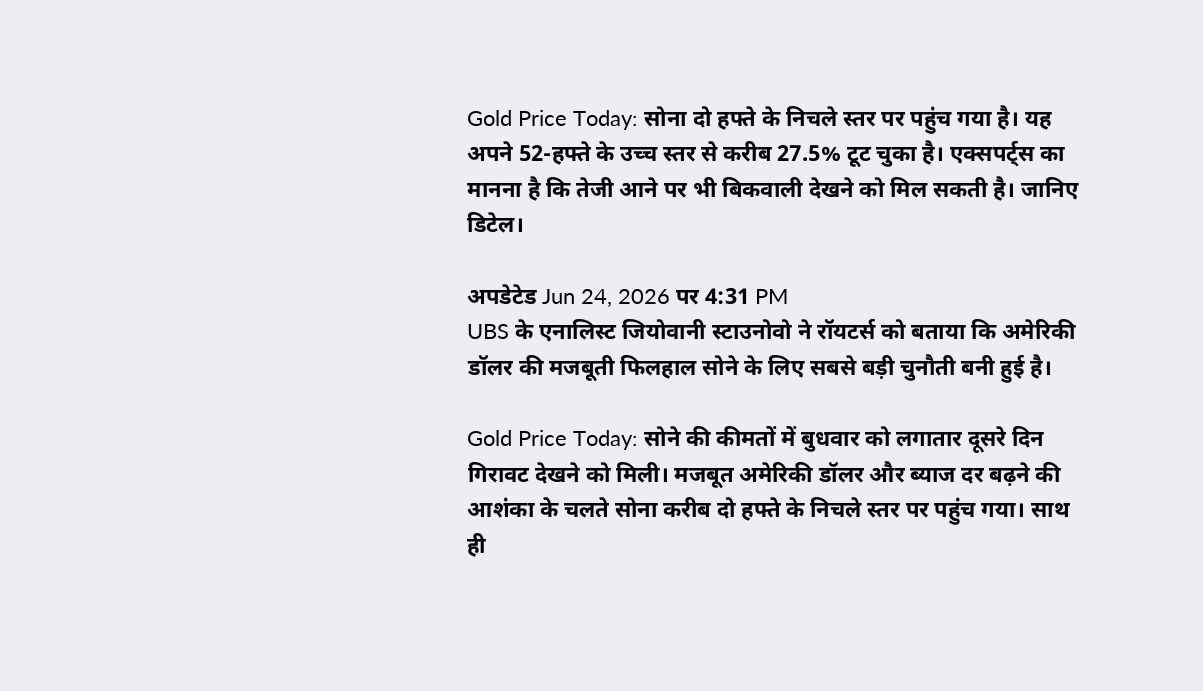Gold Price Today: सोना दो हफ्ते के निचले स्तर पर पहुंच गया है। यह अपने 52-हफ्ते के उच्च स्तर से करीब 27.5% टूट चुका है। एक्सपर्ट्स का मानना है कि तेजी आने पर भी बिकवाली देखने को मिल सकती है। जानिए डिटेल।

अपडेटेड Jun 24, 2026 पर 4:31 PM
UBS के एनालिस्ट जियोवानी स्टाउनोवो ने रॉयटर्स को बताया कि अमेरिकी डॉलर की मजबूती फिलहाल सोने के लिए सबसे बड़ी चुनौती बनी हुई है।

Gold Price Today: सोने की कीमतों में बुधवार को लगातार दूसरे दिन गिरावट देखने को मिली। मजबूत अमेरिकी डॉलर और ब्याज दर बढ़ने की आशंका के चलते सोना करीब दो हफ्ते के निचले स्तर पर पहुंच गया। साथ ही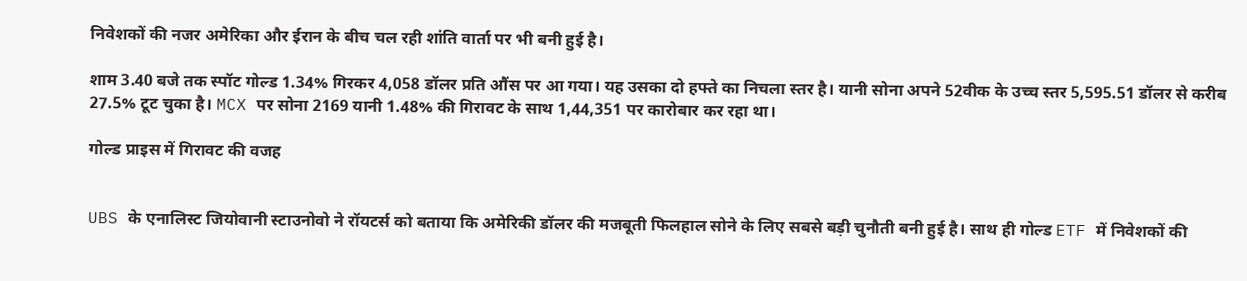निवेशकों की नजर अमेरिका और ईरान के बीच चल रही शांति वार्ता पर भी बनी हुई है।

शाम 3.40 बजे तक स्पॉट गोल्ड 1.34% गिरकर 4,058 डॉलर प्रति औंस पर आ गया। यह उसका दो हफ्ते का निचला स्तर है। यानी सोना अपने 52वीक के उच्च स्तर 5,595.51 डॉलर से करीब 27.5% टूट चुका है। MCX पर सोना 2169 यानी 1.48% की गिरावट के साथ 1,44,351 पर कारोबार कर रहा था।

गोल्ड प्राइस में गिरावट की वजह


UBS के एनालिस्ट जियोवानी स्टाउनोवो ने रॉयटर्स को बताया कि अमेरिकी डॉलर की मजबूती फिलहाल सोने के लिए सबसे बड़ी चुनौती बनी हुई है। साथ ही गोल्ड ETF में निवेशकों की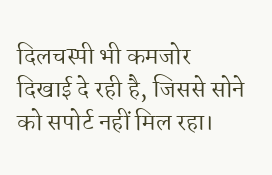दिलचस्पी भी कमजोर दिखाई दे रही है, जिससे सोने को सपोर्ट नहीं मिल रहा।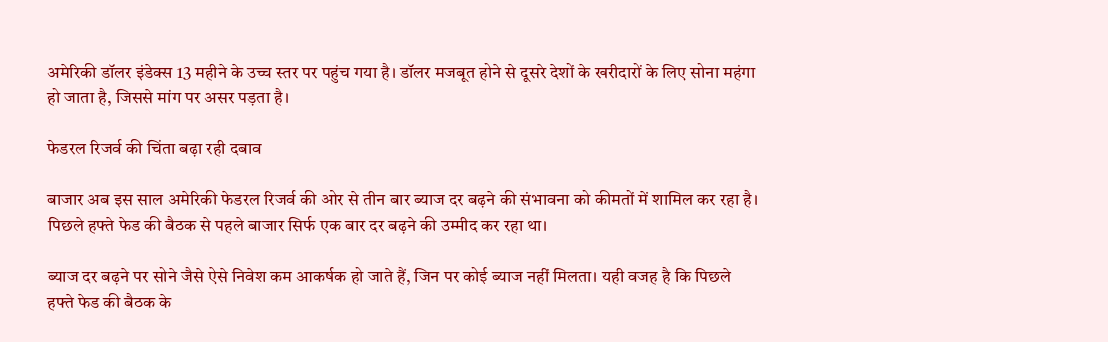अमेरिकी डॉलर इंडेक्स 13 महीने के उच्च स्तर पर पहुंच गया है। डॉलर मजबूत होने से दूसरे देशों के खरीदारों के लिए सोना महंगा हो जाता है, जिससे मांग पर असर पड़ता है।

फेडरल रिजर्व की चिंता बढ़ा रही दबाव

बाजार अब इस साल अमेरिकी फेडरल रिजर्व की ओर से तीन बार ब्याज दर बढ़ने की संभावना को कीमतों में शामिल कर रहा है। पिछले हफ्ते फेड की बैठक से पहले बाजार सिर्फ एक बार दर बढ़ने की उम्मीद कर रहा था।

ब्याज दर बढ़ने पर सोने जैसे ऐसे निवेश कम आकर्षक हो जाते हैं, जिन पर कोई ब्याज नहीं मिलता। यही वजह है कि पिछले हफ्ते फेड की बैठक के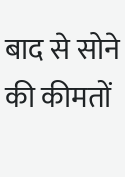बाद से सोने की कीमतों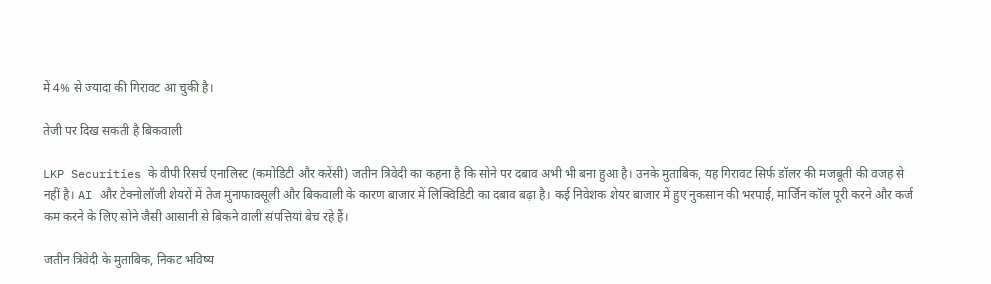में 4% से ज्यादा की गिरावट आ चुकी है।

तेजी पर दिख सकती है बिकवाली

LKP Securities के वीपी रिसर्च एनालिस्ट (कमोडिटी और करेंसी) जतीन त्रिवेदी का कहना है कि सोने पर दबाव अभी भी बना हुआ है। उनके मुताबिक, यह गिरावट सिर्फ डॉलर की मजबूती की वजह से नहीं है। AI और टेक्नोलॉजी शेयरों में तेज मुनाफावसूली और बिकवाली के कारण बाजार में लिक्विडिटी का दबाव बढ़ा है। कई निवेशक शेयर बाजार में हुए नुकसान की भरपाई, मार्जिन कॉल पूरी करने और कर्ज कम करने के लिए सोने जैसी आसानी से बिकने वाली संपत्तियां बेच रहे हैं।

जतीन त्रिवेदी के मुताबिक, निकट भविष्य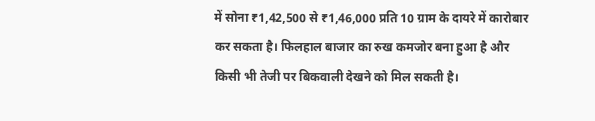में सोना ₹1,42,500 से ₹1,46,000 प्रति 10 ग्राम के दायरे में कारोबार कर सकता है। फिलहाल बाजार का रुख कमजोर बना हुआ है और किसी भी तेजी पर बिकवाली देखने को मिल सकती है।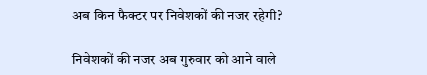अब किन फैक्टर पर निवेशकों की नजर रहेगी?

निवेशकों की नजर अब गुरुवार को आने वाले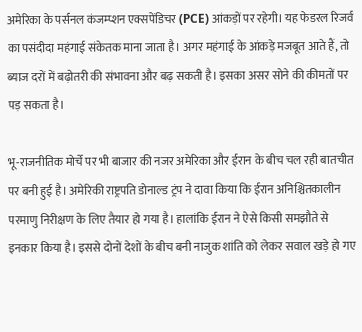अमेरिका के पर्सनल कंजम्प्शन एक्सपेंडिचर (PCE) आंकड़ों पर रहेगी। यह फेडरल रिजर्व का पसंदीदा महंगाई संकेतक माना जाता है। अगर महंगाई के आंकड़े मजबूत आते हैं, तो ब्याज दरों में बढ़ोतरी की संभावना और बढ़ सकती है। इसका असर सोने की कीमतों पर पड़ सकता है।

भू-राजनीतिक मोर्चे पर भी बाजार की नजर अमेरिका और ईरान के बीच चल रही बातचीत पर बनी हुई है। अमेरिकी राष्ट्रपति डोनाल्ड ट्रंप ने दावा किया कि ईरान अनिश्चितकालीन परमाणु निरीक्षण के लिए तैयार हो गया है। हालांकि ईरान ने ऐसे किसी समझौते से इनकार किया है। इससे दोनों देशों के बीच बनी नाजुक शांति को लेकर सवाल खड़े हो गए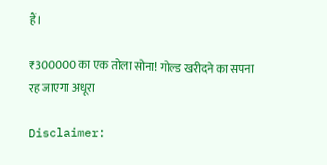हैं।

₹300000 का एक तोला सोना! गोल्ड खरीदने का सपना रह जाएगा अधूरा

Disclaimer: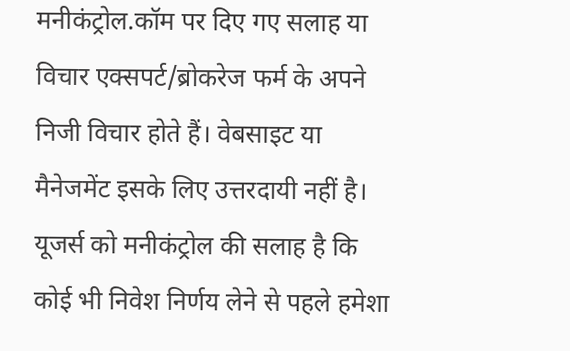मनीकंट्रोल.कॉम पर दिए गए सलाह या विचार एक्सपर्ट/ब्रोकरेज फर्म के अपने निजी विचार होते हैं। वेबसाइट या मैनेजमेंट इसके लिए उत्तरदायी नहीं है। यूजर्स को मनीकंट्रोल की सलाह है कि कोई भी निवेश निर्णय लेने से पहले हमेशा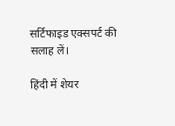सर्टिफाइड एक्सपर्ट की सलाह लें।

हिंदी में शेयर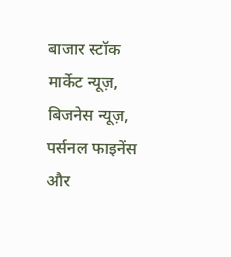बाजार स्टॉक मार्केट न्यूज़,  बिजनेस न्यूज़,  पर्सनल फाइनेंस और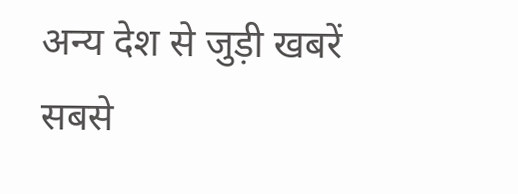अन्य देश से जुड़ी खबरें सबसे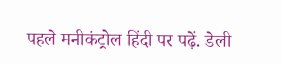पहले मनीकंट्रोल हिंदी पर पढ़ें. डेली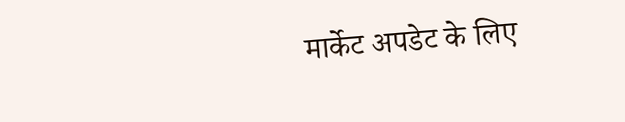मार्केट अपडेट के लिए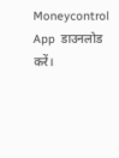Moneycontrol App  डाउनलोड करें।